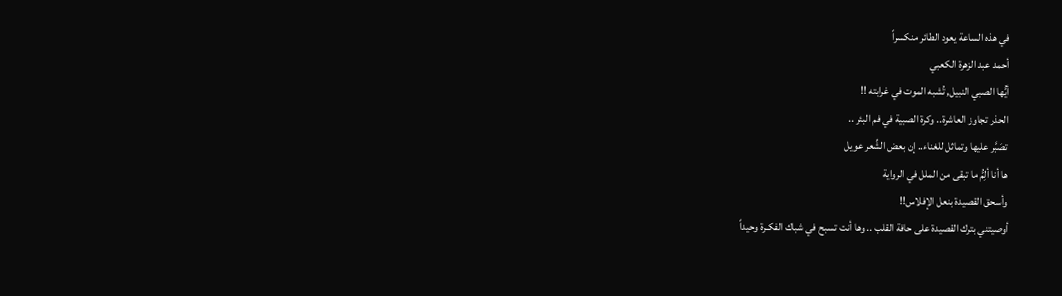في هذه الساعة يعود الطائر منكسراً
أحمد عبد الزهرة الكعبي
أيُّها الصبي النبيل, تُشبه الموت في غرابته !!
الحذر تجاوز العاشرة.. وكرة الصبية في فم البئر ..
تصَبَّر عليها وتماثل للغناء.. إن بعض الشِّعر عويل
ها أنا ألِمُّ ما تبقى من الملل في الرواية
وأسحق القصيدة بنعل الإفلاس!!
أوصيتني بترك القصيدة على حافة القلب .. وها أنت تسبح في شباك الفكـرة وحيداً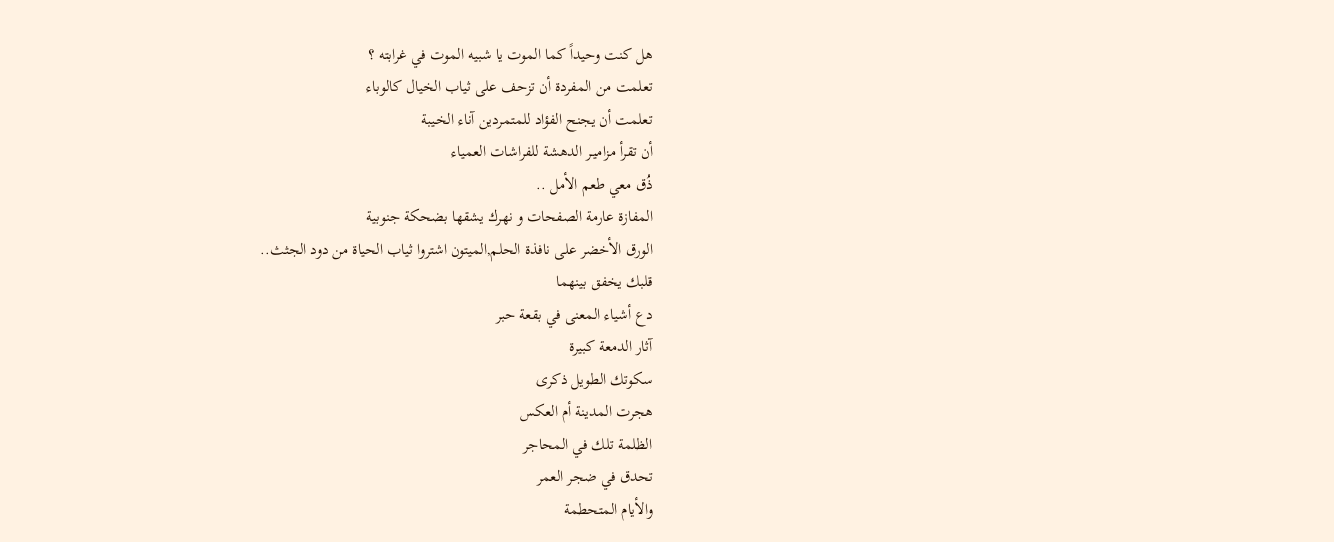هل كنت وحيداً كما الموت يا شبيه الموت في غرابته ؟
تعلمت من المفردة أن تزحف على ثياب الخيال كالوباء
تعلمت أن يجنح الفؤاد للمتمردين آناء الخـيبة
أن تقرأ مزاميـر الدهشة للفراشات العمياء
ذُق معي طعم الأمل ..
المفازة عارمة الصفحات و نهرك يشقها بضحكة جنوبية
الورق الأخضر على نافذة الحلم,الميتون اشتروا ثياب الحياة من دود الجثث..
قلبك يخفق بينهما
دع أشياء المعنى في بقعة حبر
آثار الدمعة كبيرة
سكوتك الطويل ذكرى
هجرت المدينة أم العكس
الظلمة تلك في المحاجر
تحدق في ضجر العمر
والأيام المتحطمة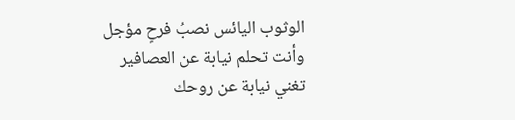الوثوب اليائس نصبُ فرحٍ مؤجل
وأنت تحلم نيابة عن العصافير
تغني نيابة عن روحك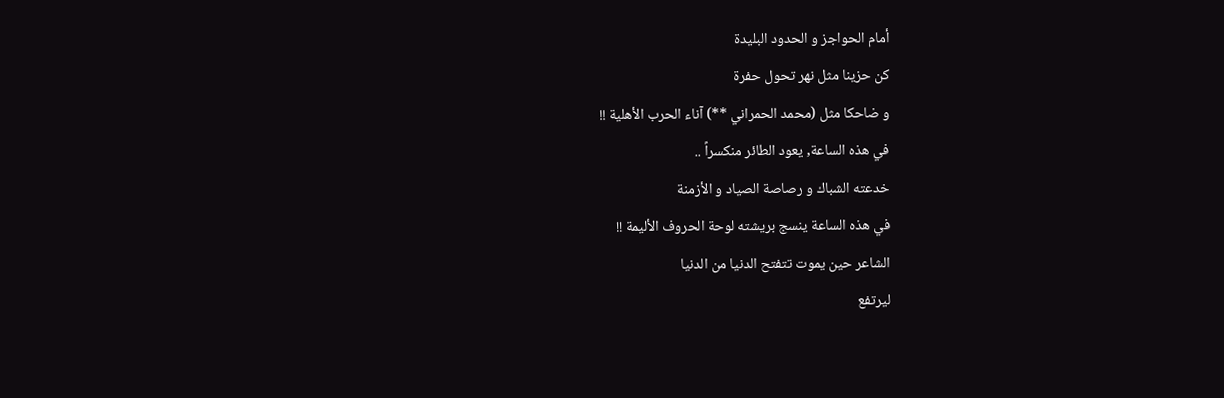أمام الحواجز و الحدود البليدة
كن حزينا مثل نهر تحول حفرة
و ضاحكا مثل (محمد الحمراني **) آناء الحرب الأهلية !!
في هذه الساعة, يعود الطائر منكسراً ..
خدعته الشباك و رصاصة الصياد و الأزمنة
في هذه الساعة ينسج بريشته لوحة الحروف الأليمة !!
الشاعر حين يموت تتفتح الدنيا من الدنيا
ليرتفع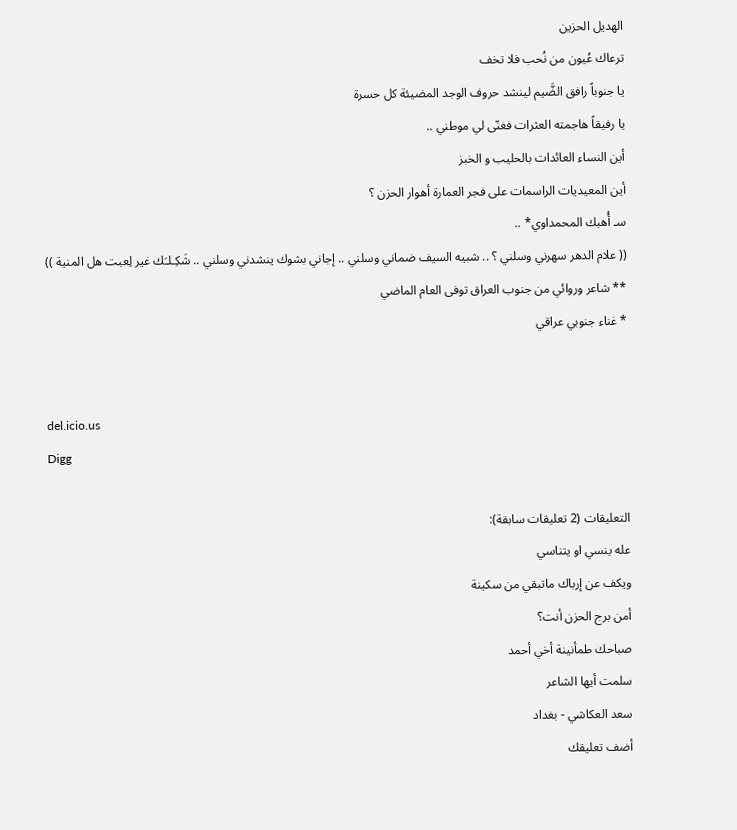الهديل الحزين
ترعاك عُيون من نُحب فلا تخف
يا جنوباً رافق الضَّيم لينشد حروف الوجد المضيئة كل حسرة
يا رفيقاً هاجمته العثرات فغنّى لي موطني ..
أين النساء العائدات بالحليب و الخبز
أين المعيديات الراسمات على فجر العمارة أهوار الحزن ؟
سـ أُهبك المحمداوي* ..
(( علام الدهر سهرني وسلني ؟ .. شبيه السيف ضماني وسلني .. إجاني بشوك ينشدني وسلني .. شَكِـلـَك غير لِعبت هل المنية ))
** شاعر وروائي من جنوب العراق توفى العام الماضي
* غناء جنوبي عراقي


del.icio.us
Digg

التعليقات (2 تعليقات سابقة):
عله ينسي او يتناسي
ويكف عن إرباك ماتبقي من سكينة
أمن برج الحزن أنت؟
صباحك طمأنينة أخي أحمد
سلمت أيها الشاعر
سعد العكاشي - بغداد
أضف تعليقك